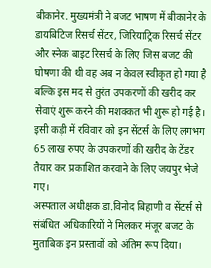बीकानेर. मुख्यमंत्री ने बजट भाषण में बीकानेर के डायबिटिज रिसर्च सेंटर, जिरियाट्रिक रिसर्च सेंटर और स्नेक बाइट रिसर्च के लिए जिस बजट की घोषणा की थी वह अब न केवल स्वीकृत हो गया है बल्कि इस मद से तुरंत उपकरणों की खरीद कर सेवाएं शुरू करने की मशक्कत भी शुरू हो गई है। इसी कड़ी में रविवार को इन सेंटर्स के लिए लगभग 65 लाख रुपए के उपकरणों की खरीद के टेंडर तैयार कर प्रकाशित करवाने के लिए जयपुर भेजे गए।
अस्पताल अधीक्षक डा.विनोद बिहाणी व सेंटर्स से संबंधित अधिकारियों ने मिलकर मंजूर बजट के मुताबिक इन प्रस्तावों को अंतिम रूप दिया।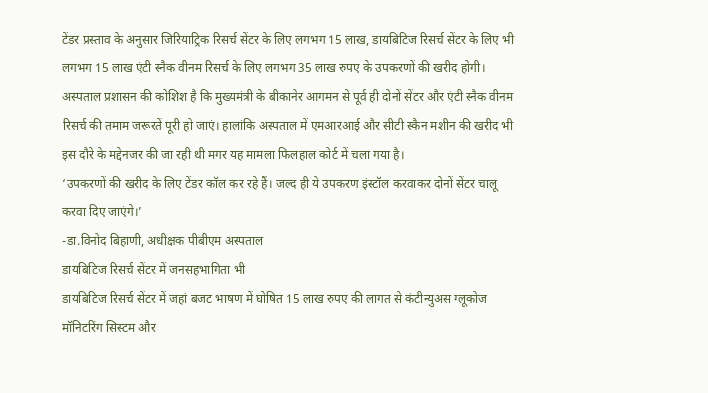टेंडर प्रस्ताव के अनुसार जिरियाट्रिक रिसर्च सेंटर के लिए लगभग 15 लाख, डायबिटिज रिसर्च सेंटर के लिए भी लगभग 15 लाख एंटी स्नैक वीनम रिसर्च के लिए लगभग 35 लाख रुपए के उपकरणों की खरीद होगी।
अस्पताल प्रशासन की कोशिश है कि मुख्यमंत्री के बीकानेर आगमन से पूर्व ही दोनों सेंटर और एंटी स्नैक वीनम रिसर्च की तमाम जरूरतें पूरी हो जाएं। हालांकि अस्पताल में एमआरआई और सीटी स्कैन मशीन की खरीद भी इस दौरे के मद्देनजर की जा रही थी मगर यह मामला फिलहाल कोर्ट में चला गया है।
‘उपकरणों की खरीद के लिए टेंडर कॉल कर रहे हैं। जल्द ही ये उपकरण इंस्टॉल करवाकर दोनों सेंटर चालू करवा दिए जाएंगे।’
-डा.विनोद बिहाणी, अधीक्षक पीबीएम अस्पताल
डायबिटिज रिसर्च सेंटर में जनसहभागिता भी
डायबिटिज रिसर्च सेंटर में जहां बजट भाषण में घोषित 15 लाख रुपए की लागत से कंटीन्युअस ग्लूकोज मॉनिटरिंग सिस्टम और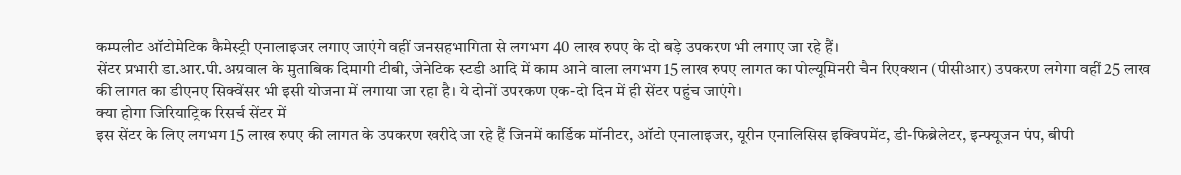कम्पलीट ऑटोमेटिक कैमेस्ट्री एनालाइजर लगाए जाएंगे वहीं जनसहभागिता से लगभग 40 लाख रुपए के दो बड़े उपकरण भी लगाए जा रहे हैं।
सेंटर प्रभारी डा.आर.पी.अग्रवाल के मुताबिक दिमागी टीबी, जेनेटिक स्टडी आदि में काम आने वाला लगभग 15 लाख रुपए लागत का पोल्यूमिनरी चैन रिएक्शन (पीसीआर) उपकरण लगेगा वहीं 25 लाख की लागत का डीएनए सिक्वेंसर भी इसी योजना में लगाया जा रहा है। ये दोनों उपरकण एक-दो दिन में ही सेंटर पहुंच जाएंगे।
क्या होगा जिरियाट्रिक रिसर्च सेंटर में
इस सेंटर के लिए लगभग 15 लाख रुपए की लागत के उपकरण खरीदे जा रहे हैं जिनमें कार्डिक मॉनीटर, ऑटो एनालाइजर, यूरीन एनालिसिस इक्विपमेंट, डी-फिब्रेलेटर, इन्फ्यूजन पंप, बीपी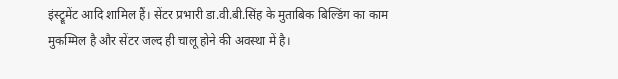इंस्ट्रूमेंट आदि शामिल हैं। सेंटर प्रभारी डा.वी.बी.सिंह के मुताबिक बिल्डिंग का काम मुकम्मिल है और सेंटर जल्द ही चालू होने की अवस्था में है।